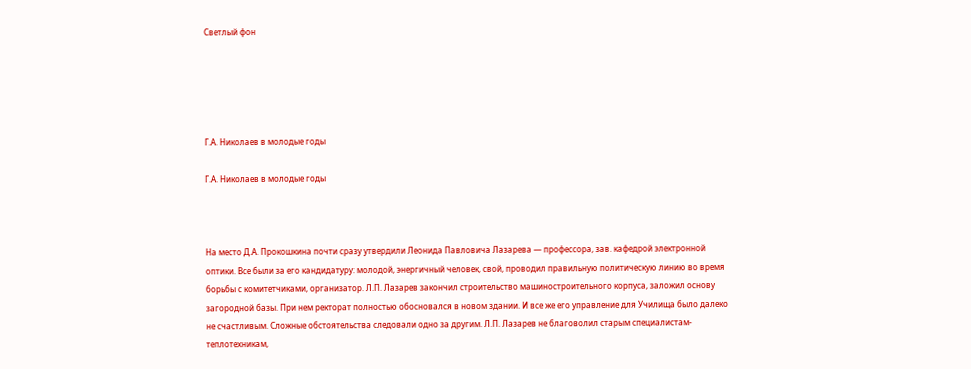Светлый фон





Г.А. Николаев в молодые годы

Г.А. Николаев в молодые годы



На место Д.А. Прокошкина почти сразу утвердили Леонида Павловича Лазарева — профессора, зав. кафедрой электронной оптики. Все были за его кандидатуру: молодой, энергичный человек, свой, проводил правильную политическую линию во время борьбы с комитетчиками, организатор. Л.П. Лазарев закончил строительство машиностроительного корпуса, заложил основу загородной базы. При нем ректорат полностью обосновался в новом здании. И все же его управление для Училища было далеко не счастливым. Сложные обстоятельства следовали одно за другим. Л.П. Лазарев не благоволил старым специалистам-теплотехникам,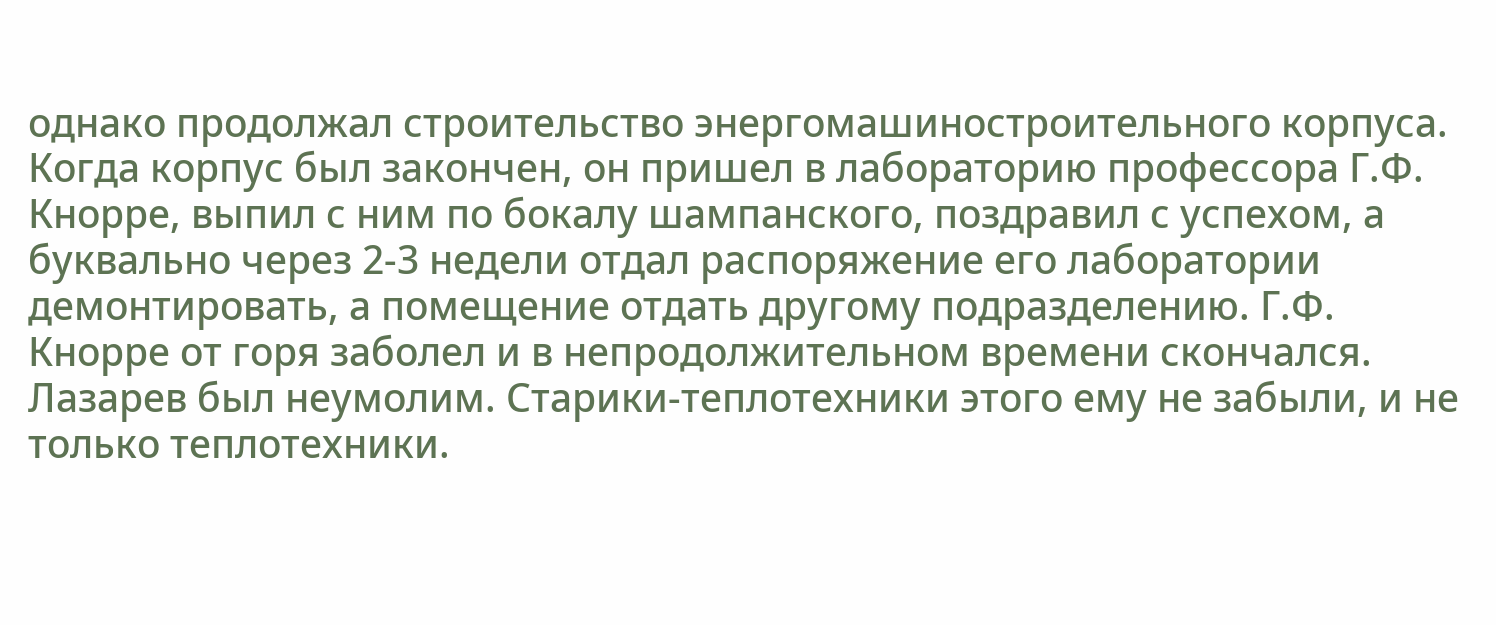однако продолжал строительство энергомашиностроительного корпуса. Когда корпус был закончен, он пришел в лабораторию профессора Г.Ф. Кнорре, выпил с ним по бокалу шампанского, поздравил с успехом, а буквально через 2-3 недели отдал распоряжение его лаборатории демонтировать, а помещение отдать другому подразделению. Г.Ф. Кнорре от горя заболел и в непродолжительном времени скончался. Лазарев был неумолим. Старики-теплотехники этого ему не забыли, и не только теплотехники.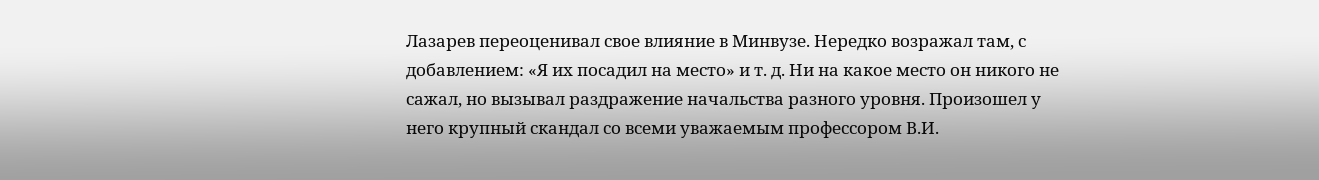Лазарев переоценивал свое влияние в Минвузе. Нередко возражал там, с добавлением: «Я их посадил на место» и т. д. Ни на какое место он никого не сажал, но вызывал раздражение начальства разного уровня. Произошел у него крупный скандал со всеми уважаемым профессором В.И.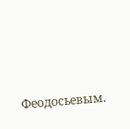Феодосьевым.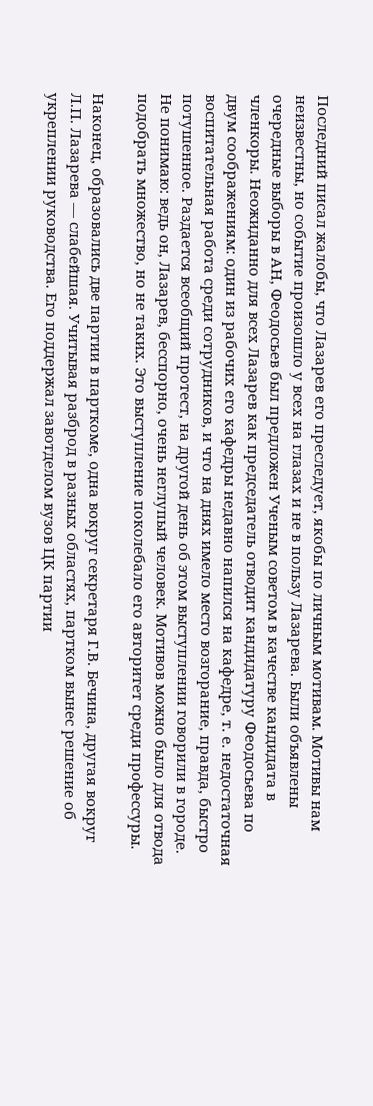Последний писал жалобы, что Лазарев его преследует, якобы по личным мотивам. Мотивы нам неизвестны, но событие произошло у всех на глазах и не в пользу Лазарева. Были объявлены очередные выборы в АН, Феодосьев был предложен Ученым советом в качестве кандидата в членкоры. Неожиданно для всех Лазарев как председатель отводит кандидатуру Феодосьева по двум соображениям: один из рабочих его кафедры недавно напился на кафедре, т. е. недостаточная воспитательная работа среди сотрудников, и что на днях имело место возгорание, правда, быстро потушенное. Раздается всеобщий протест, на другой день об этом выступлении говорили в городе. Не понимаю: ведь он, Лазарев, бесспорно, очень неглупый человек. Мотивов можно было для отвода подобрать множество, но не таких. Это выступление поколебало его авторитет среди профессуры.

Наконец, образовались две партии в парткоме, одна вокруг секретаря Г.В. Бечина, другая вокруг Л.П. Лазарева — слабейшая. Учитывая разброд в разных областях, партком вынес решение об укреплении руководства. Его поддержал завотделом вузов ЦК партии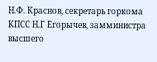Н.Ф. Краснов, секретарь горкома КПСС Н.Г Егорычев, замминистра высшего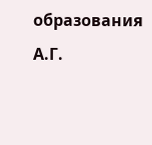образования А.Г.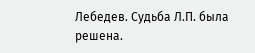Лебедев. Судьба Л.П. была решена.